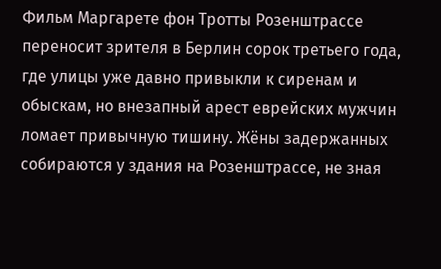Фильм Маргарете фон Тротты Розенштрассе переносит зрителя в Берлин сорок третьего года, где улицы уже давно привыкли к сиренам и обыскам, но внезапный арест еврейских мужчин ломает привычную тишину. Жёны задержанных собираются у здания на Розенштрассе, не зная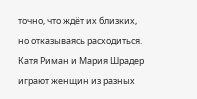точно, что ждёт их близких, но отказываясь расходиться. Катя Риман и Мария Шрадер играют женщин из разных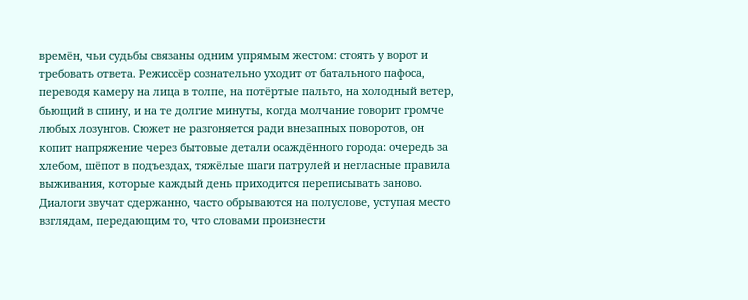времён, чьи судьбы связаны одним упрямым жестом: стоять у ворот и требовать ответа. Режиссёр сознательно уходит от батального пафоса, переводя камеру на лица в толпе, на потёртые пальто, на холодный ветер, бьющий в спину, и на те долгие минуты, когда молчание говорит громче любых лозунгов. Сюжет не разгоняется ради внезапных поворотов, он копит напряжение через бытовые детали осаждённого города: очередь за хлебом, шёпот в подъездах, тяжёлые шаги патрулей и негласные правила выживания, которые каждый день приходится переписывать заново. Диалоги звучат сдержанно, часто обрываются на полуслове, уступая место взглядам, передающим то, что словами произнести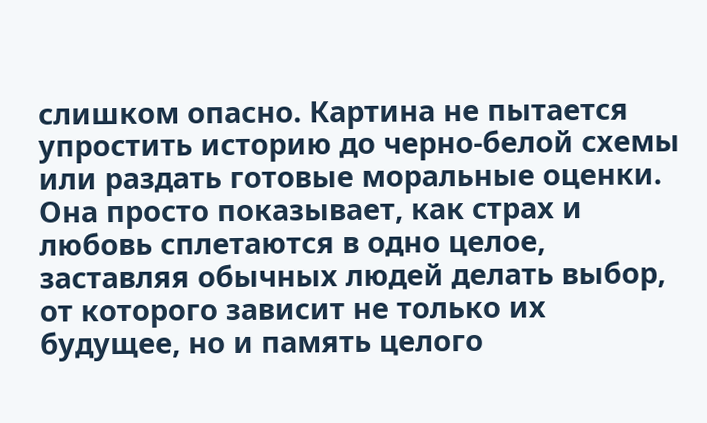слишком опасно. Картина не пытается упростить историю до черно-белой схемы или раздать готовые моральные оценки. Она просто показывает, как страх и любовь сплетаются в одно целое, заставляя обычных людей делать выбор, от которого зависит не только их будущее, но и память целого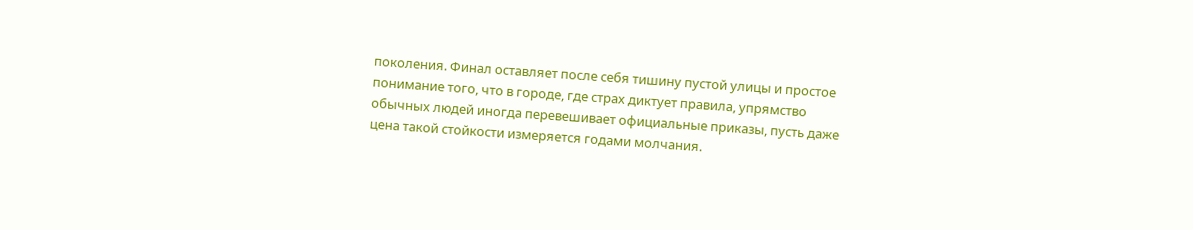поколения. Финал оставляет после себя тишину пустой улицы и простое понимание того, что в городе, где страх диктует правила, упрямство обычных людей иногда перевешивает официальные приказы, пусть даже цена такой стойкости измеряется годами молчания.